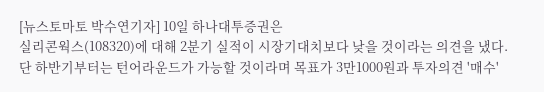[뉴스토마토 박수연기자] 10일 하나대투증권은
실리콘웍스(108320)에 대해 2분기 실적이 시장기대치보다 낮을 것이라는 의견을 냈다. 단 하반기부터는 턴어라운드가 가능할 것이라며 목표가 3만1000원과 투자의견 '매수'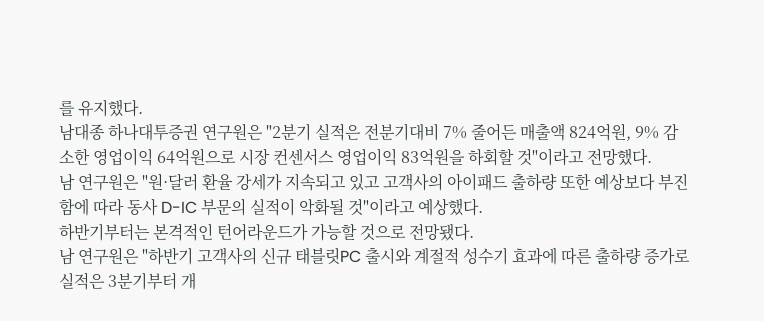를 유지했다.
남대종 하나대투증권 연구원은 "2분기 실적은 전분기대비 7% 줄어든 매출액 824억원, 9% 감소한 영업이익 64억원으로 시장 컨센서스 영업이익 83억원을 하회할 것"이라고 전망했다.
남 연구원은 "원·달러 환율 강세가 지속되고 있고 고객사의 아이패드 출하량 또한 예상보다 부진함에 따라 동사 D-IC 부문의 실적이 악화될 것"이라고 예상했다.
하반기부터는 본격적인 턴어라운드가 가능할 것으로 전망됐다.
남 연구원은 "하반기 고객사의 신규 태블릿PC 출시와 계절적 성수기 효과에 따른 출하량 증가로 실적은 3분기부터 개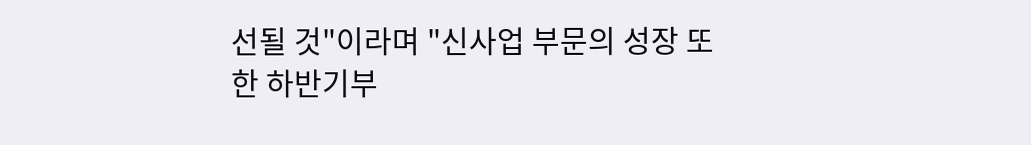선될 것"이라며 "신사업 부문의 성장 또한 하반기부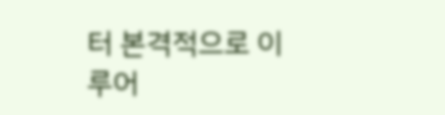터 본격적으로 이루어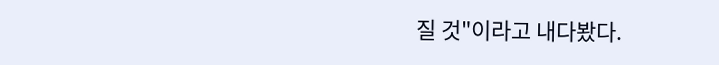질 것"이라고 내다봤다.